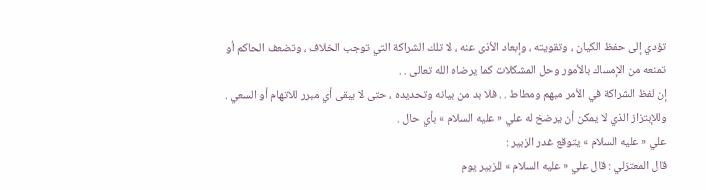تؤدي إلى حفظ الكيان ، وتقويته ، وإبعاد الأذى عنه ، لا تلك الشراكة التي توجب الخلاف ، وتضعف الحاكم أو تمنعه من الإمساك بالأمور وحل المشكلات كما يرضاه الله تعالى . .
إن لفظ الشراكة في الأمر مبهم ومطاط . . فلا بد من بيانه وتحديده ، حتى لا يبقى أي مبرر للاتهام أو السعي . وللإبتزاز الذي لا يمكن أن يرضخ له علي « عليه السلام » بأي حال .
علي « عليه السلام » يتوقع غدر الزبير :
قال المعتزلي : قال علي « عليه السلام » للزبير يوم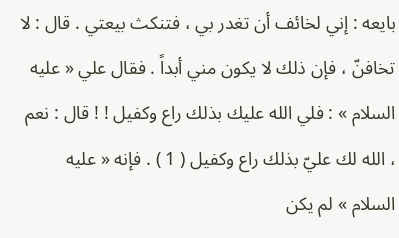بايعه : إني لخائف أن تغدر بي ، فتنكث بيعتي . قال : لا تخافنّ ، فإن ذلك لا يكون مني أبداً . فقال علي « عليه السلام » : فلي الله عليك بذلك راع وكفيل ! ! قال : نعم ، الله لك عليّ بذلك راع وكفيل ( 1 ) . فإنه « عليه السلام » لم يكن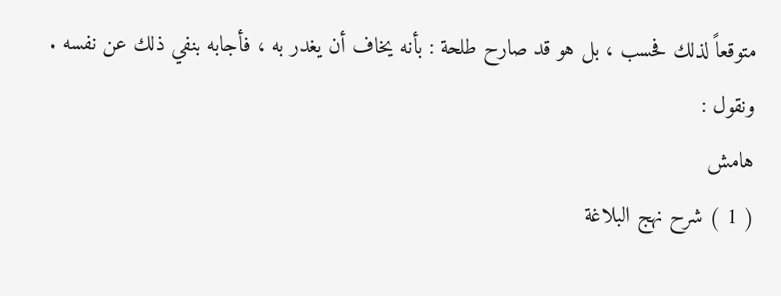متوقعاً لذلك فحسب ، بل هو قد صارح طلحة : بأنه يخاف أن يغدر به ، فأجابه بنفي ذلك عن نفسه . ونقول :
هامش
( 1 ) شرح نهج البلاغة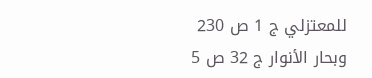للمعتزلي ج 1 ص 230 وبحار الأنوار ج 32 ص 5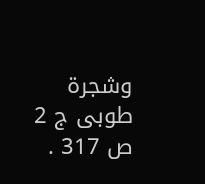وشجرة طوبى ج 2 ص 317 .